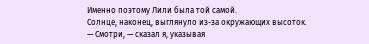Именно поэтому Лили была той самой.
Солнце, наконец, выглянуло из-за окружающих высоток.
— Смотри, — сказал я, указывая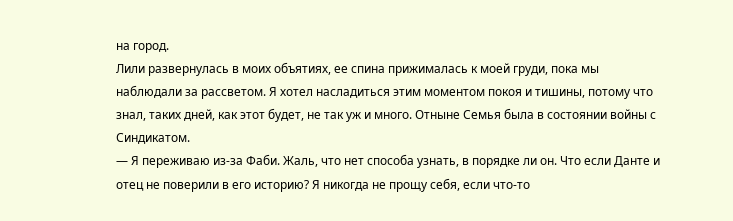на город.
Лили развернулась в моих объятиях, ее спина прижималась к моей груди, пока мы наблюдали за рассветом. Я хотел насладиться этим моментом покоя и тишины, потому что знал, таких дней, как этот будет, не так уж и много. Отныне Семья была в состоянии войны с Синдикатом.
— Я переживаю из-за Фаби. Жаль, что нет способа узнать, в порядке ли он. Что если Данте и отец не поверили в его историю? Я никогда не прощу себя, если что-то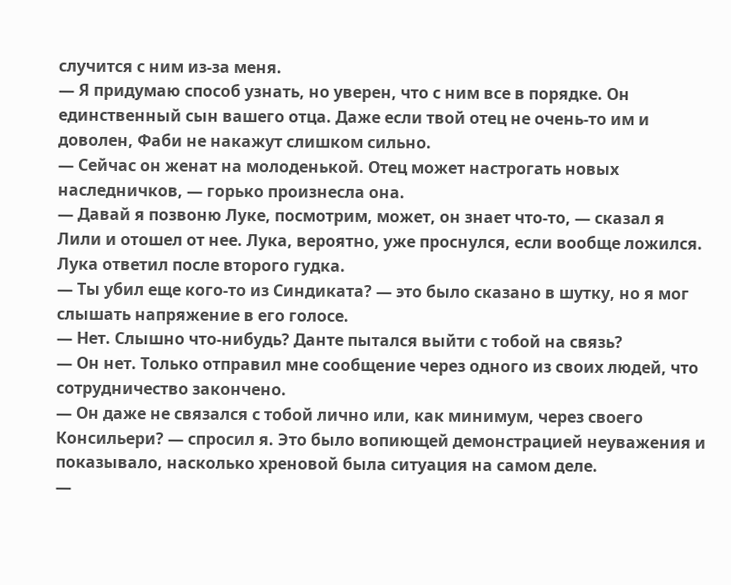случится с ним из-за меня.
— Я придумаю способ узнать, но уверен, что с ним все в порядке. Он единственный сын вашего отца. Даже если твой отец не очень-то им и доволен, Фаби не накажут слишком сильно.
— Сейчас он женат на молоденькой. Отец может настрогать новых наследничков, — горько произнесла она.
— Давай я позвоню Луке, посмотрим, может, он знает что-то, — сказал я Лили и отошел от нее. Лука, вероятно, уже проснулся, если вообще ложился.
Лука ответил после второго гудка.
— Ты убил еще кого-то из Синдиката? — это было сказано в шутку, но я мог слышать напряжение в его голосе.
— Нет. Слышно что-нибудь? Данте пытался выйти с тобой на связь?
— Он нет. Только отправил мне сообщение через одного из своих людей, что сотрудничество закончено.
— Он даже не связался с тобой лично или, как минимум, через своего Консильери? — спросил я. Это было вопиющей демонстрацией неуважения и показывало, насколько хреновой была ситуация на самом деле.
—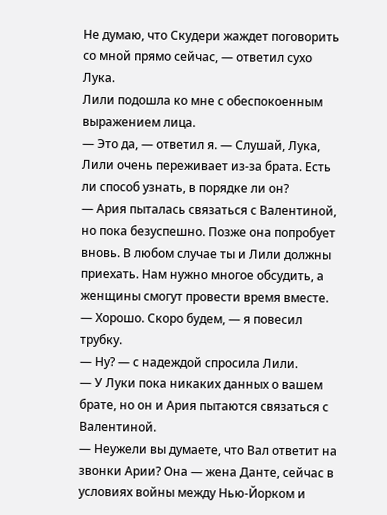Не думаю, что Скудери жаждет поговорить со мной прямо сейчас, — ответил сухо Лука.
Лили подошла ко мне с обеспокоенным выражением лица.
— Это да, — ответил я. — Слушай, Лука, Лили очень переживает из-за брата. Есть ли способ узнать, в порядке ли он?
— Ария пыталась связаться с Валентиной, но пока безуспешно. Позже она попробует вновь. В любом случае ты и Лили должны приехать. Нам нужно многое обсудить, а женщины смогут провести время вместе.
— Хорошо. Скоро будем, — я повесил трубку.
— Ну? — с надеждой спросила Лили.
— У Луки пока никаких данных о вашем брате, но он и Ария пытаются связаться с Валентиной.
— Неужели вы думаете, что Вал ответит на звонки Арии? Она — жена Данте, сейчас в условиях войны между Нью-Йорком и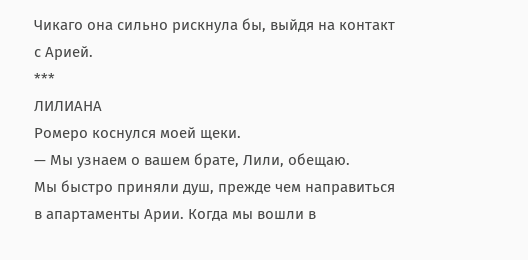Чикаго она сильно рискнула бы, выйдя на контакт с Арией.
***
ЛИЛИАНА
Ромеро коснулся моей щеки.
— Мы узнаем о вашем брате, Лили, обещаю.
Мы быстро приняли душ, прежде чем направиться в апартаменты Арии. Когда мы вошли в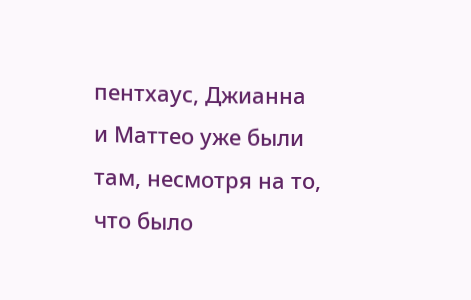пентхаус, Джианна и Маттео уже были там, несмотря на то, что было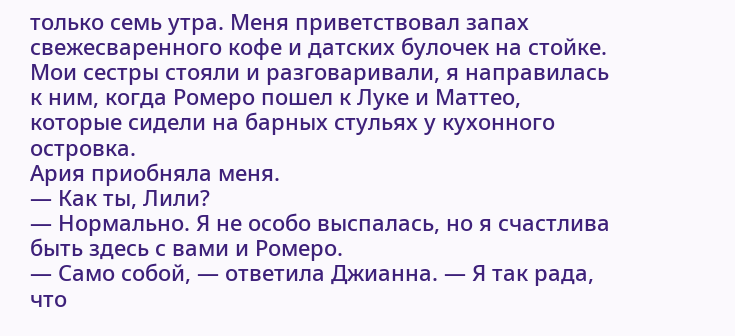только семь утра. Меня приветствовал запах свежесваренного кофе и датских булочек на стойке. Мои сестры стояли и разговаривали, я направилась к ним, когда Ромеро пошел к Луке и Маттео, которые сидели на барных стульях у кухонного островка.
Ария приобняла меня.
— Как ты, Лили?
— Нормально. Я не особо выспалась, но я счастлива быть здесь с вами и Ромеро.
— Само собой, — ответила Джианна. — Я так рада, что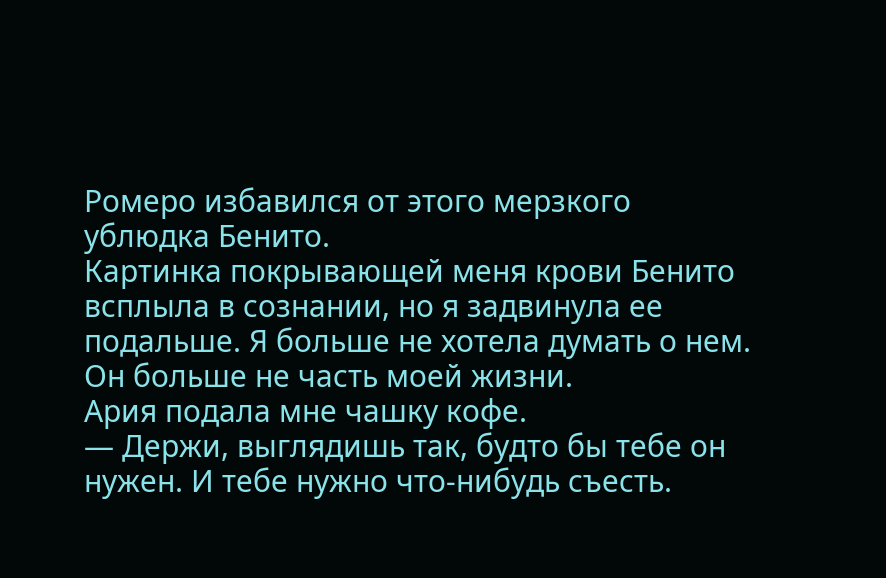Ромеро избавился от этого мерзкого ублюдка Бенито.
Картинка покрывающей меня крови Бенито всплыла в сознании, но я задвинула ее подальше. Я больше не хотела думать о нем. Он больше не часть моей жизни.
Ария подала мне чашку кофе.
— Держи, выглядишь так, будто бы тебе он нужен. И тебе нужно что-нибудь съесть.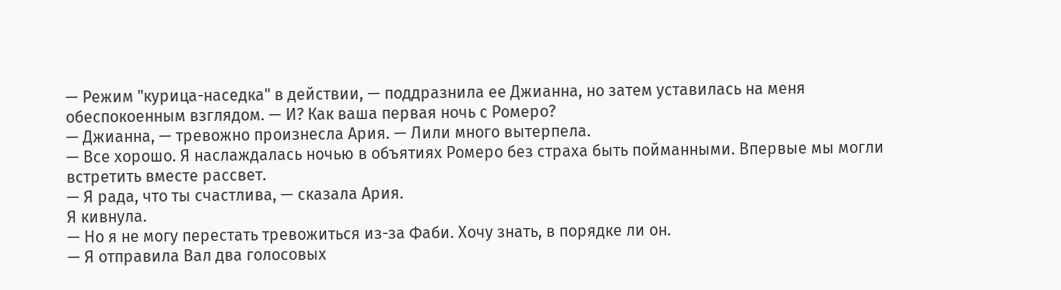— Режим "курица-наседка" в действии, — поддразнила ее Джианна, но затем уставилась на меня обеспокоенным взглядом. — И? Как ваша первая ночь с Ромеро?
— Джианна, — тревожно произнесла Ария. — Лили много вытерпела.
— Все хорошо. Я наслаждалась ночью в объятиях Ромеро без страха быть пойманными. Впервые мы могли встретить вместе рассвет.
— Я рада, что ты счастлива, — сказала Ария.
Я кивнула.
— Но я не могу перестать тревожиться из-за Фаби. Хочу знать, в порядке ли он.
— Я отправила Вал два голосовых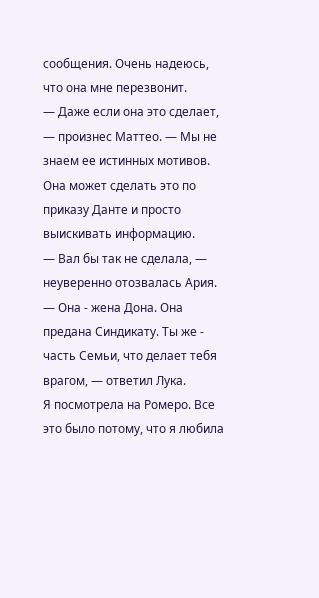сообщения. Очень надеюсь, что она мне перезвонит.
— Даже если она это сделает, — произнес Маттео. — Мы не знаем ее истинных мотивов. Она может сделать это по приказу Данте и просто выискивать информацию.
— Вал бы так не сделала, — неуверенно отозвалась Ария.
— Она - жена Дона. Она предана Синдикату. Ты же - часть Семьи, что делает тебя врагом, — ответил Лука.
Я посмотрела на Ромеро. Все это было потому, что я любила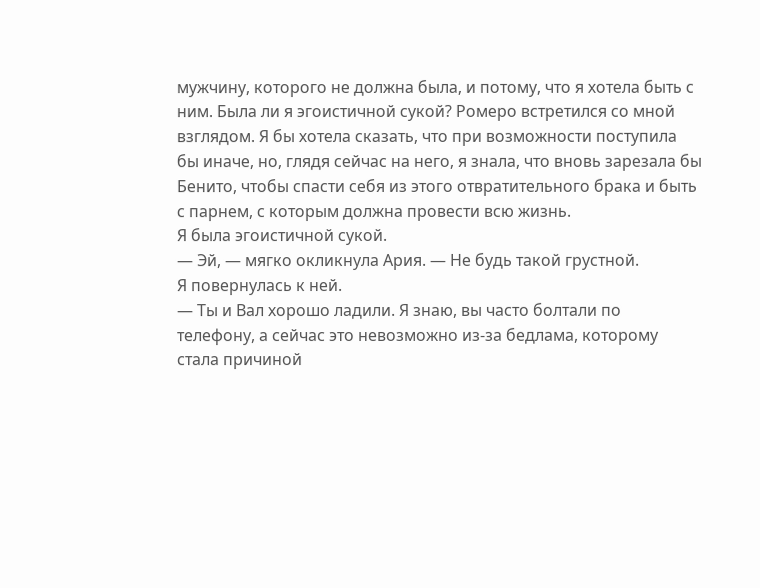мужчину, которого не должна была, и потому, что я хотела быть с ним. Была ли я эгоистичной сукой? Ромеро встретился со мной взглядом. Я бы хотела сказать, что при возможности поступила бы иначе, но, глядя сейчас на него, я знала, что вновь зарезала бы Бенито, чтобы спасти себя из этого отвратительного брака и быть с парнем, с которым должна провести всю жизнь.
Я была эгоистичной сукой.
— Эй, — мягко окликнула Ария. — Не будь такой грустной.
Я повернулась к ней.
— Ты и Вал хорошо ладили. Я знаю, вы часто болтали по телефону, а сейчас это невозможно из-за бедлама, которому стала причиной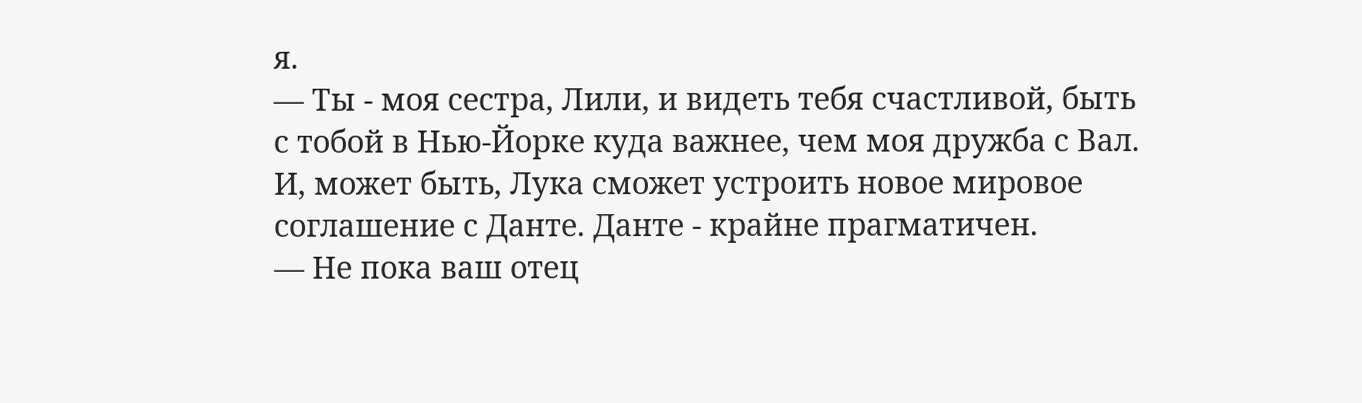я.
— Ты - моя сестра, Лили, и видеть тебя счастливой, быть с тобой в Нью-Йорке куда важнее, чем моя дружба с Вал. И, может быть, Лука сможет устроить новое мировое соглашение с Данте. Данте - крайне прагматичен.
— Не пока ваш отец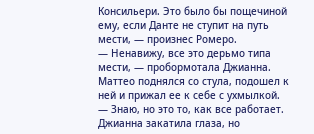Консильери. Это было бы пощечиной ему, если Данте не ступит на путь мести, — произнес Ромеро.
— Ненавижу, все это дерьмо типа мести, — пробормотала Джианна.
Маттео поднялся со стула, подошел к ней и прижал ее к себе с ухмылкой.
— Знаю, но это то, как все работает.
Джианна закатила глаза, но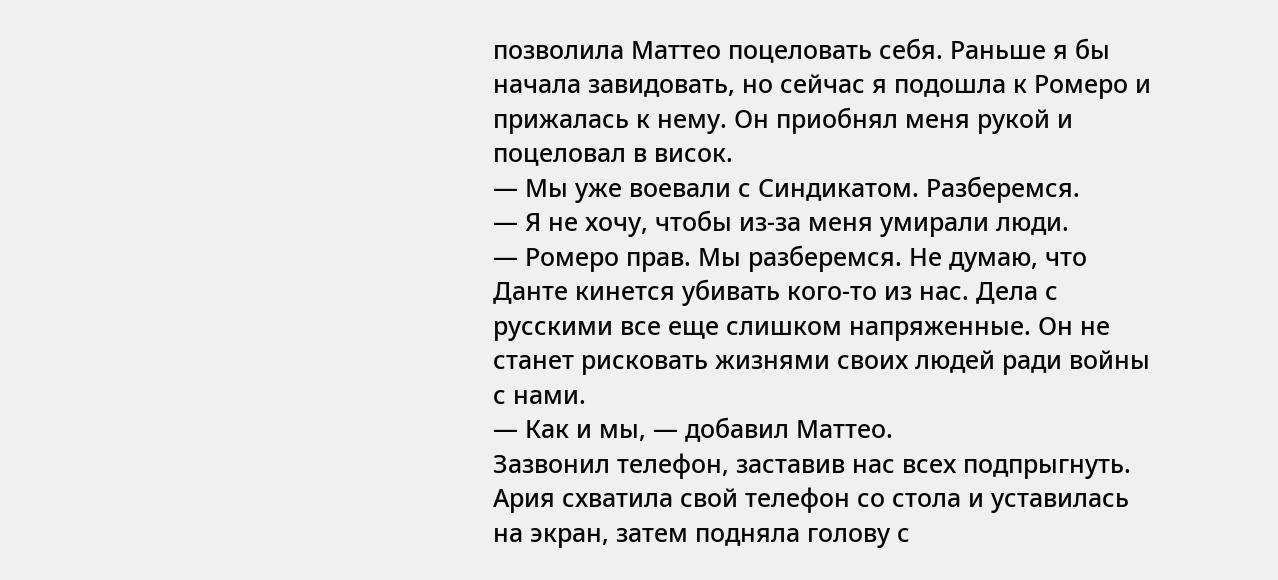позволила Маттео поцеловать себя. Раньше я бы начала завидовать, но сейчас я подошла к Ромеро и прижалась к нему. Он приобнял меня рукой и поцеловал в висок.
— Мы уже воевали с Синдикатом. Разберемся.
— Я не хочу, чтобы из-за меня умирали люди.
— Ромеро прав. Мы разберемся. Не думаю, что Данте кинется убивать кого-то из нас. Дела с русскими все еще слишком напряженные. Он не станет рисковать жизнями своих людей ради войны с нами.
— Как и мы, — добавил Маттео.
Зазвонил телефон, заставив нас всех подпрыгнуть. Ария схватила свой телефон со стола и уставилась на экран, затем подняла голову с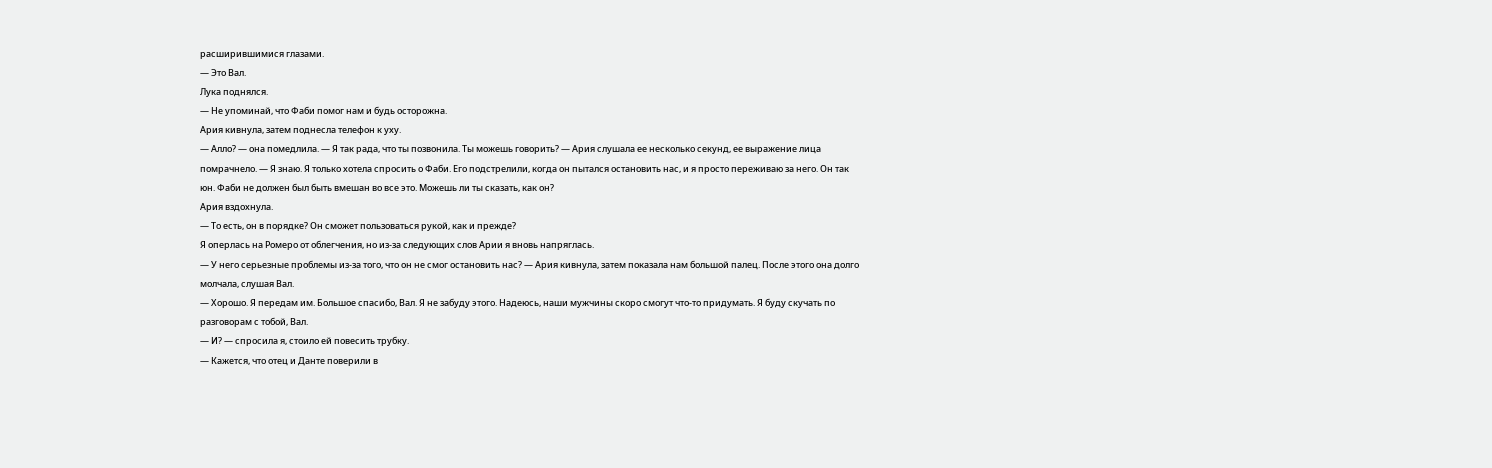расширившимися глазами.
— Это Вал.
Лука поднялся.
— Не упоминай, что Фаби помог нам и будь осторожна.
Ария кивнула, затем поднесла телефон к уху.
— Алло? — она помедлила. — Я так рада, что ты позвонила. Ты можешь говорить? — Ария слушала ее несколько секунд, ее выражение лица помрачнело. — Я знаю. Я только хотела спросить о Фаби. Его подстрелили, когда он пытался остановить нас, и я просто переживаю за него. Он так юн. Фаби не должен был быть вмешан во все это. Можешь ли ты сказать, как он?
Ария вздохнула.
— То есть, он в порядке? Он сможет пользоваться рукой, как и прежде?
Я оперлась на Ромеро от облегчения, но из-за следующих слов Арии я вновь напряглась.
— У него серьезные проблемы из-за того, что он не смог остановить нас? — Ария кивнула, затем показала нам большой палец. После этого она долго молчала, слушая Вал.
— Хорошо. Я передам им. Большое спасибо, Вал. Я не забуду этого. Надеюсь, наши мужчины скоро смогут что-то придумать. Я буду скучать по разговорам с тобой, Вал.
— И? — спросила я, стоило ей повесить трубку.
— Кажется, что отец и Данте поверили в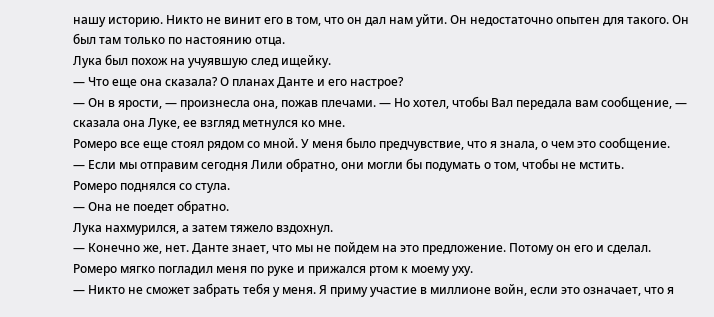нашу историю. Никто не винит его в том, что он дал нам уйти. Он недостаточно опытен для такого. Он был там только по настоянию отца.
Лука был похож на учуявшую след ищейку.
— Что еще она сказала? О планах Данте и его настрое?
— Он в ярости, — произнесла она, пожав плечами. — Но хотел, чтобы Вал передала вам сообщение, — сказала она Луке, ее взгляд метнулся ко мне.
Ромеро все еще стоял рядом со мной. У меня было предчувствие, что я знала, о чем это сообщение.
— Если мы отправим сегодня Лили обратно, они могли бы подумать о том, чтобы не мстить.
Ромеро поднялся со стула.
— Она не поедет обратно.
Лука нахмурился, а затем тяжело вздохнул.
— Конечно же, нет. Данте знает, что мы не пойдем на это предложение. Потому он его и сделал.
Ромеро мягко погладил меня по руке и прижался ртом к моему уху.
— Никто не сможет забрать тебя у меня. Я приму участие в миллионе войн, если это означает, что я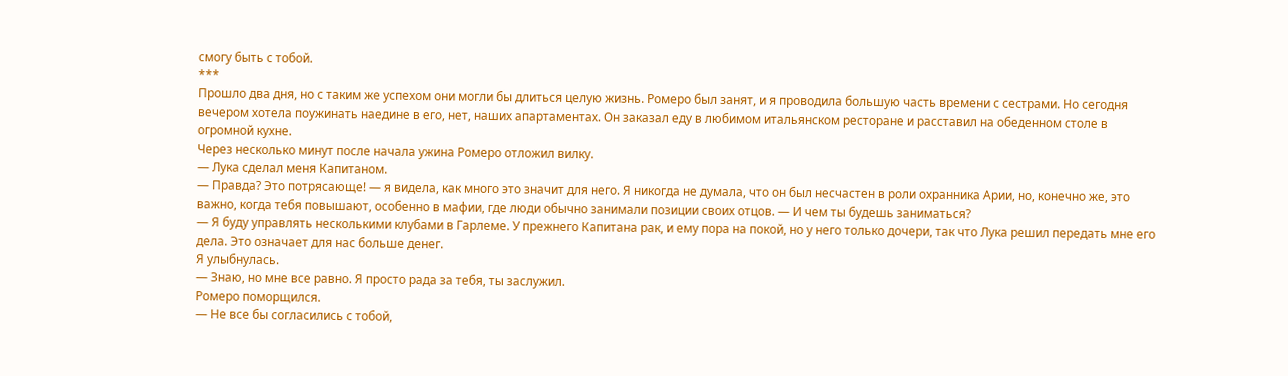смогу быть с тобой.
***
Прошло два дня, но с таким же успехом они могли бы длиться целую жизнь. Ромеро был занят, и я проводила большую часть времени с сестрами. Но сегодня вечером хотела поужинать наедине в его, нет, наших апартаментах. Он заказал еду в любимом итальянском ресторане и расставил на обеденном столе в огромной кухне.
Через несколько минут после начала ужина Ромеро отложил вилку.
— Лука сделал меня Капитаном.
— Правда? Это потрясающе! — я видела, как много это значит для него. Я никогда не думала, что он был несчастен в роли охранника Арии, но, конечно же, это важно, когда тебя повышают, особенно в мафии, где люди обычно занимали позиции своих отцов. — И чем ты будешь заниматься?
— Я буду управлять несколькими клубами в Гарлеме. У прежнего Капитана рак, и ему пора на покой, но у него только дочери, так что Лука решил передать мне его дела. Это означает для нас больше денег.
Я улыбнулась.
— Знаю, но мне все равно. Я просто рада за тебя, ты заслужил.
Ромеро поморщился.
— Не все бы согласились с тобой,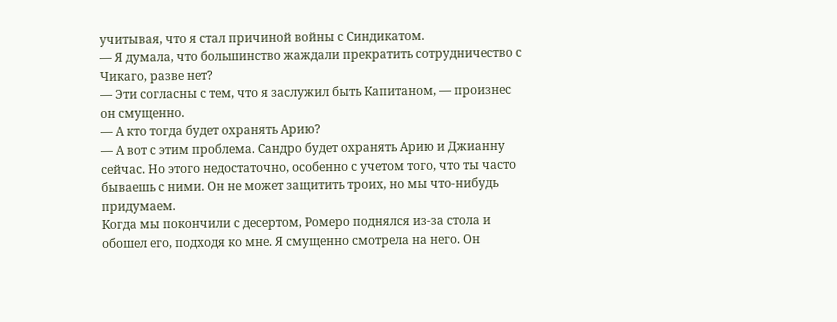учитывая, что я стал причиной войны с Синдикатом.
— Я думала, что большинство жаждали прекратить сотрудничество с Чикаго, разве нет?
— Эти согласны с тем, что я заслужил быть Капитаном, — произнес он смущенно.
— А кто тогда будет охранять Арию?
— А вот с этим проблема. Сандро будет охранять Арию и Джианну сейчас. Но этого недостаточно, особенно с учетом того, что ты часто бываешь с ними. Он не может защитить троих, но мы что-нибудь придумаем.
Когда мы покончили с десертом, Ромеро поднялся из-за стола и обошел его, подходя ко мне. Я смущенно смотрела на него. Он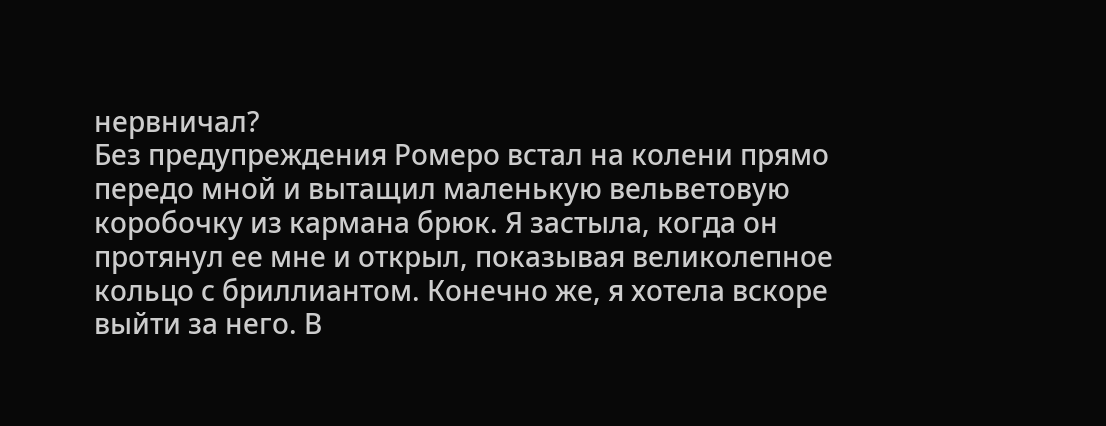нервничал?
Без предупреждения Ромеро встал на колени прямо передо мной и вытащил маленькую вельветовую коробочку из кармана брюк. Я застыла, когда он протянул ее мне и открыл, показывая великолепное кольцо с бриллиантом. Конечно же, я хотела вскоре выйти за него. В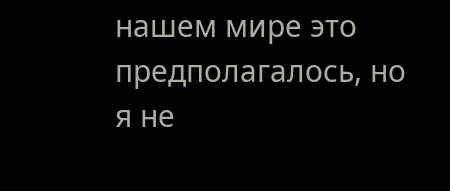нашем мире это предполагалось, но я не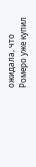ожидала, что Ромеро уже купил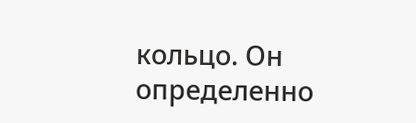кольцо. Он определенно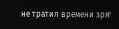не тратил времени зря!